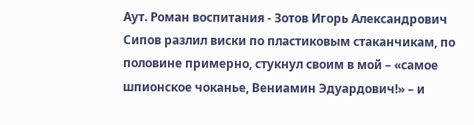Аут. Роман воспитания - Зотов Игорь Александрович
Сипов разлил виски по пластиковым стаканчикам, по половине примерно, стукнул своим в мой – «самое шпионское чоканье, Вениамин Эдуардович!» – и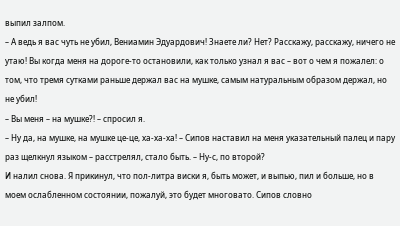выпил залпом.
– А ведь я вас чуть не убил, Вениамин Эдуардович! Знаете ли? Нет? Расскажу, расскажу, ничего не утаю! Вы когда меня на дороге-то остановили, как только узнал я вас – вот о чем я пожалел: о том, что тремя сутками раньше держал вас на мушке, самым натуральным образом держал, но не убил!
– Вы меня – на мушке?! – спросил я.
– Ну да, на мушке, на мушке це-це, ха-ха-ха! – Сипов наставил на меня указательный палец и пару раз щелкнул языком – расстрелял, стало быть. – Ну-с, по второй?
И налил снова. Я прикинул, что пол-литра виски я, быть может, и выпью, пил и больше, но в моем ослабленном состоянии, пожалуй, это будет многовато. Сипов словно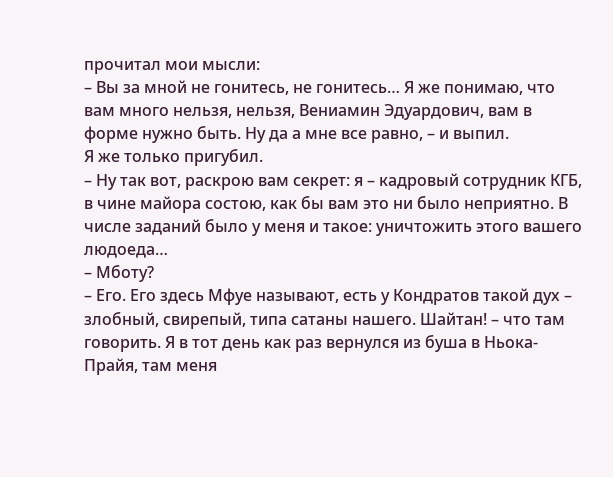прочитал мои мысли:
– Вы за мной не гонитесь, не гонитесь… Я же понимаю, что вам много нельзя, нельзя, Вениамин Эдуардович, вам в форме нужно быть. Ну да а мне все равно, – и выпил.
Я же только пригубил.
– Ну так вот, раскрою вам секрет: я – кадровый сотрудник КГБ, в чине майора состою, как бы вам это ни было неприятно. В числе заданий было у меня и такое: уничтожить этого вашего людоеда…
– Мботу?
– Его. Его здесь Мфуе называют, есть у Кондратов такой дух – злобный, свирепый, типа сатаны нашего. Шайтан! – что там говорить. Я в тот день как раз вернулся из буша в Ньока-Прайя, там меня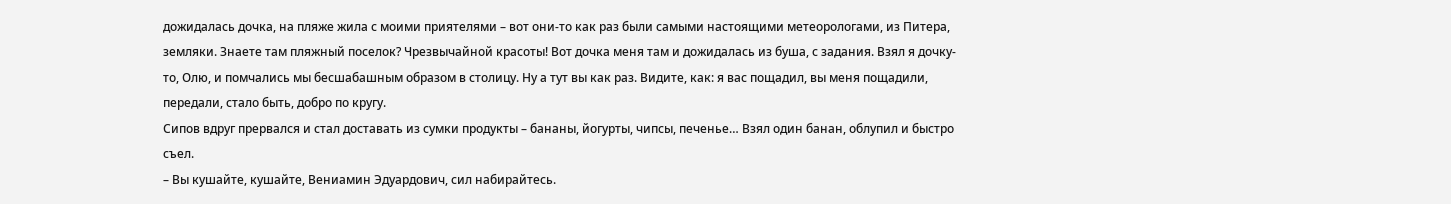дожидалась дочка, на пляже жила с моими приятелями – вот они-то как раз были самыми настоящими метеорологами, из Питера, земляки. Знаете там пляжный поселок? Чрезвычайной красоты! Вот дочка меня там и дожидалась из буша, с задания. Взял я дочку-то, Олю, и помчались мы бесшабашным образом в столицу. Ну а тут вы как раз. Видите, как: я вас пощадил, вы меня пощадили, передали, стало быть, добро по кругу.
Сипов вдруг прервался и стал доставать из сумки продукты – бананы, йогурты, чипсы, печенье… Взял один банан, облупил и быстро съел.
– Вы кушайте, кушайте, Вениамин Эдуардович, сил набирайтесь.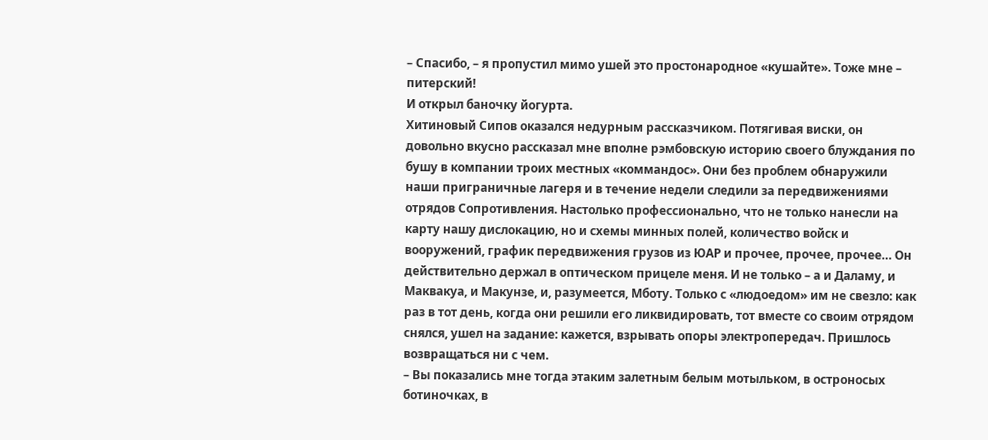– Спасибо, – я пропустил мимо ушей это простонародное «кушайте». Тоже мне – питерский!
И открыл баночку йогурта.
Хитиновый Сипов оказался недурным рассказчиком. Потягивая виски, он довольно вкусно рассказал мне вполне рэмбовскую историю своего блуждания по бушу в компании троих местных «коммандос». Они без проблем обнаружили наши приграничные лагеря и в течение недели следили за передвижениями отрядов Сопротивления. Настолько профессионально, что не только нанесли на карту нашу дислокацию, но и схемы минных полей, количество войск и вооружений, график передвижения грузов из ЮАР и прочее, прочее, прочее… Он действительно держал в оптическом прицеле меня. И не только – а и Даламу, и Маквакуа, и Макунзе, и, разумеется, Мботу. Только с «людоедом» им не свезло: как раз в тот день, когда они решили его ликвидировать, тот вместе со своим отрядом снялся, ушел на задание: кажется, взрывать опоры электропередач. Пришлось возвращаться ни с чем.
– Вы показались мне тогда этаким залетным белым мотыльком, в остроносых ботиночках, в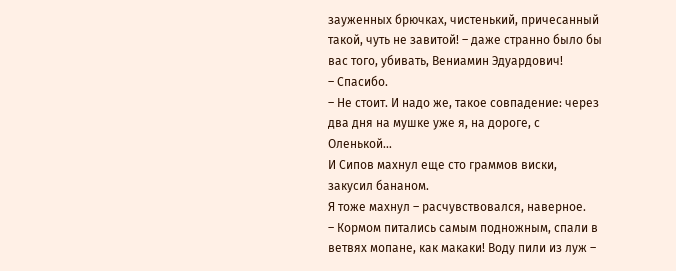зауженных брючках, чистенький, причесанный такой, чуть не завитой! – даже странно было бы вас того, убивать, Вениамин Эдуардович!
– Спасибо.
– Не стоит. И надо же, такое совпадение: через два дня на мушке уже я, на дороге, с Оленькой…
И Сипов махнул еще сто граммов виски, закусил бананом.
Я тоже махнул – расчувствовался, наверное.
– Кормом питались самым подножным, спали в ветвях мопане, как макаки! Воду пили из луж –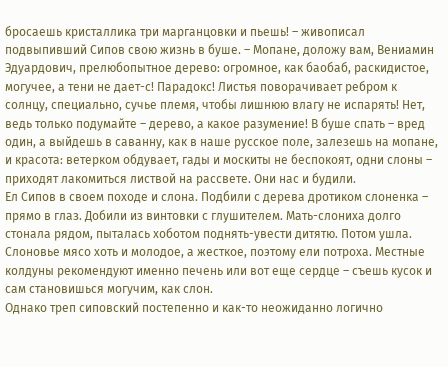бросаешь кристаллика три марганцовки и пьешь! – живописал подвыпивший Сипов свою жизнь в буше. – Мопане, доложу вам, Вениамин Эдуардович, прелюбопытное дерево: огромное, как баобаб, раскидистое, могучее, а тени не дает-с! Парадокс! Листья поворачивает ребром к солнцу, специально, сучье племя, чтобы лишнюю влагу не испарять! Нет, ведь только подумайте – дерево, а какое разумение! В буше спать – вред один, а выйдешь в саванну, как в наше русское поле, залезешь на мопане, и красота: ветерком обдувает, гады и москиты не беспокоят, одни слоны – приходят лакомиться листвой на рассвете. Они нас и будили.
Ел Сипов в своем походе и слона. Подбили с дерева дротиком слоненка – прямо в глаз. Добили из винтовки с глушителем. Мать-слониха долго стонала рядом, пыталась хоботом поднять-увести дитятю. Потом ушла. Слоновье мясо хоть и молодое, а жесткое, поэтому ели потроха. Местные колдуны рекомендуют именно печень или вот еще сердце – съешь кусок и сам становишься могучим, как слон.
Однако треп сиповский постепенно и как-то неожиданно логично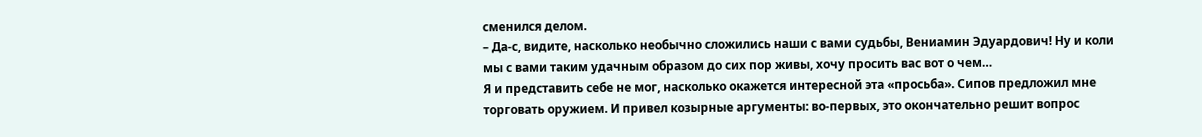сменился делом.
– Да-с, видите, насколько необычно сложились наши с вами судьбы, Вениамин Эдуардович! Ну и коли мы с вами таким удачным образом до сих пор живы, хочу просить вас вот о чем…
Я и представить себе не мог, насколько окажется интересной эта «просьба». Сипов предложил мне торговать оружием. И привел козырные аргументы: во-первых, это окончательно решит вопрос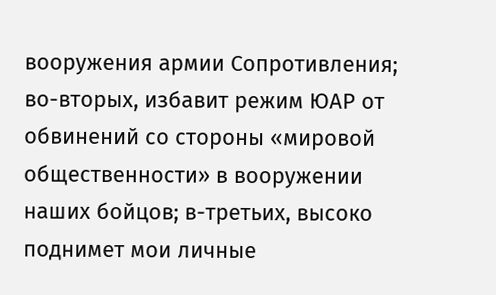вооружения армии Сопротивления; во-вторых, избавит режим ЮАР от обвинений со стороны «мировой общественности» в вооружении наших бойцов; в-третьих, высоко поднимет мои личные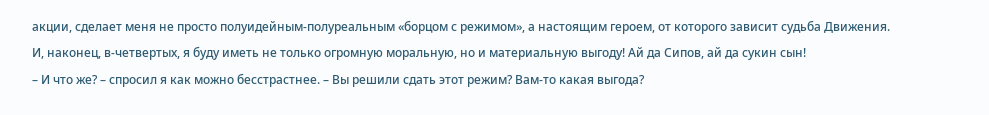акции, сделает меня не просто полуидейным-полуреальным «борцом с режимом», а настоящим героем, от которого зависит судьба Движения.
И, наконец, в-четвертых, я буду иметь не только огромную моральную, но и материальную выгоду! Ай да Сипов, ай да сукин сын!
– И что же? – спросил я как можно бесстрастнее. – Вы решили сдать этот режим? Вам-то какая выгода?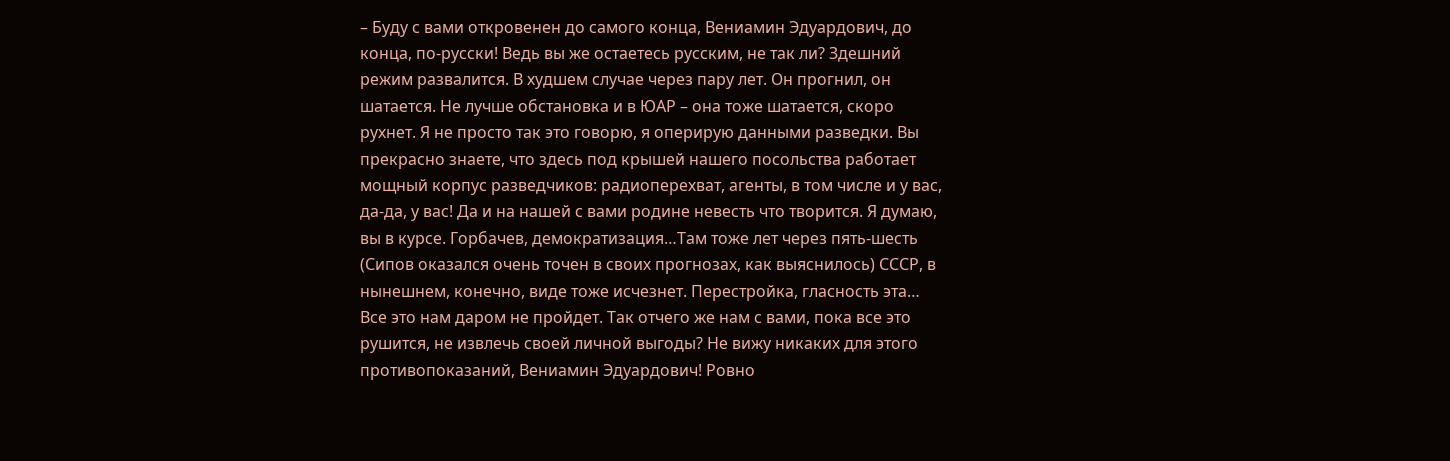– Буду с вами откровенен до самого конца, Вениамин Эдуардович, до конца, по-русски! Ведь вы же остаетесь русским, не так ли? Здешний режим развалится. В худшем случае через пару лет. Он прогнил, он шатается. Не лучше обстановка и в ЮАР – она тоже шатается, скоро рухнет. Я не просто так это говорю, я оперирую данными разведки. Вы прекрасно знаете, что здесь под крышей нашего посольства работает мощный корпус разведчиков: радиоперехват, агенты, в том числе и у вас, да-да, у вас! Да и на нашей с вами родине невесть что творится. Я думаю, вы в курсе. Горбачев, демократизация…Там тоже лет через пять-шесть (Сипов оказался очень точен в своих прогнозах, как выяснилось) СССР, в нынешнем, конечно, виде тоже исчезнет. Перестройка, гласность эта… Все это нам даром не пройдет. Так отчего же нам с вами, пока все это рушится, не извлечь своей личной выгоды? Не вижу никаких для этого противопоказаний, Вениамин Эдуардович! Ровно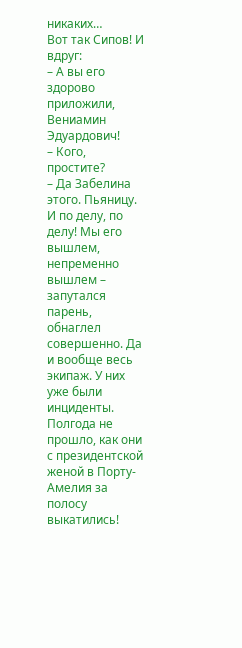никаких…
Вот так Сипов! И вдруг:
– А вы его здорово приложили, Вениамин Эдуардович!
– Кого, простите?
– Да Забелина этого. Пьяницу. И по делу, по делу! Мы его вышлем, непременно вышлем – запутался парень, обнаглел совершенно. Да и вообще весь экипаж. У них уже были инциденты. Полгода не прошло, как они с президентской женой в Порту-Амелия за полосу выкатились!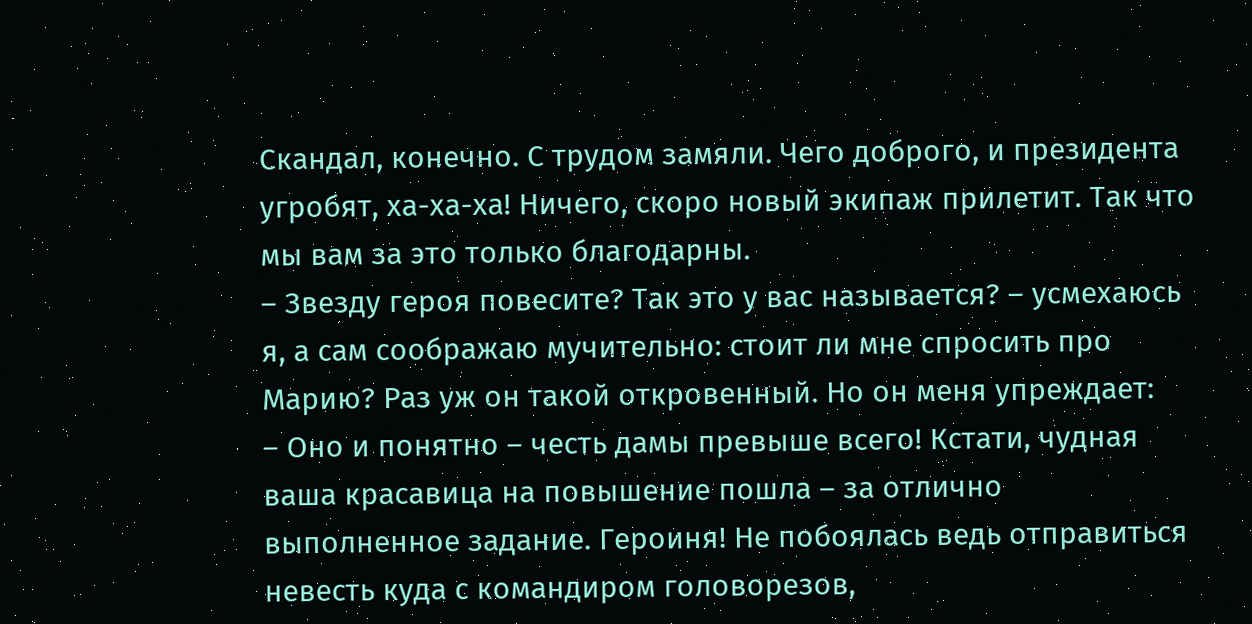Скандал, конечно. С трудом замяли. Чего доброго, и президента угробят, ха-ха-ха! Ничего, скоро новый экипаж прилетит. Так что мы вам за это только благодарны.
– Звезду героя повесите? Так это у вас называется? – усмехаюсь я, а сам соображаю мучительно: стоит ли мне спросить про Марию? Раз уж он такой откровенный. Но он меня упреждает:
– Оно и понятно – честь дамы превыше всего! Кстати, чудная ваша красавица на повышение пошла – за отлично выполненное задание. Героиня! Не побоялась ведь отправиться невесть куда с командиром головорезов,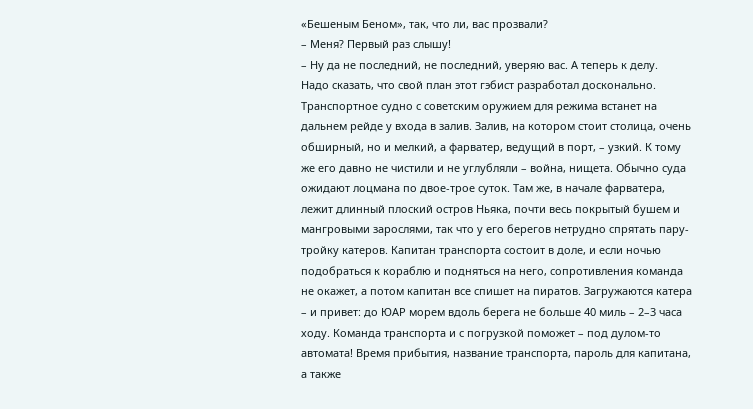«Бешеным Беном», так, что ли, вас прозвали?
– Меня? Первый раз слышу!
– Ну да не последний, не последний, уверяю вас. А теперь к делу.
Надо сказать, что свой план этот гэбист разработал досконально. Транспортное судно с советским оружием для режима встанет на дальнем рейде у входа в залив. Залив, на котором стоит столица, очень обширный, но и мелкий, а фарватер, ведущий в порт, – узкий. К тому же его давно не чистили и не углубляли – война, нищета. Обычно суда ожидают лоцмана по двое-трое суток. Там же, в начале фарватера, лежит длинный плоский остров Ньяка, почти весь покрытый бушем и мангровыми зарослями, так что у его берегов нетрудно спрятать пару-тройку катеров. Капитан транспорта состоит в доле, и если ночью подобраться к кораблю и подняться на него, сопротивления команда не окажет, а потом капитан все спишет на пиратов. Загружаются катера – и привет: до ЮАР морем вдоль берега не больше 40 миль – 2–3 часа ходу. Команда транспорта и с погрузкой поможет – под дулом-то автомата! Время прибытия, название транспорта, пароль для капитана, а также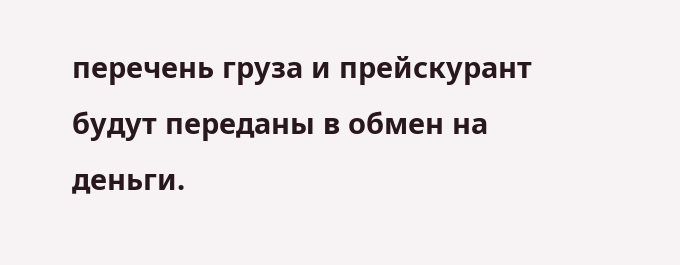перечень груза и прейскурант будут переданы в обмен на деньги.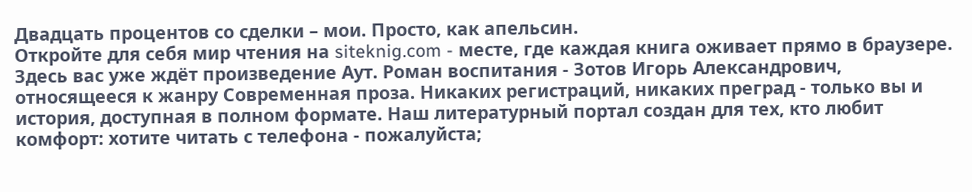Двадцать процентов со сделки – мои. Просто, как апельсин.
Откройте для себя мир чтения на siteknig.com - месте, где каждая книга оживает прямо в браузере. Здесь вас уже ждёт произведение Аут. Роман воспитания - Зотов Игорь Александрович, относящееся к жанру Современная проза. Никаких регистраций, никаких преград - только вы и история, доступная в полном формате. Наш литературный портал создан для тех, кто любит комфорт: хотите читать с телефона - пожалуйста;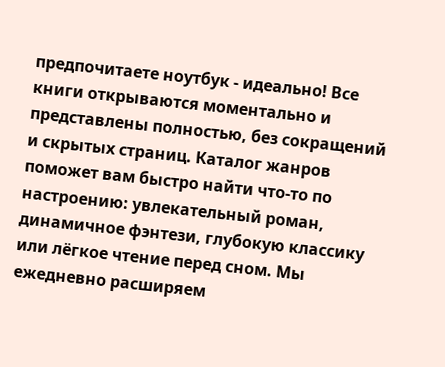предпочитаете ноутбук - идеально! Все книги открываются моментально и представлены полностью, без сокращений и скрытых страниц. Каталог жанров поможет вам быстро найти что-то по настроению: увлекательный роман, динамичное фэнтези, глубокую классику или лёгкое чтение перед сном. Мы ежедневно расширяем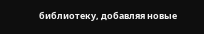библиотеку, добавляя новые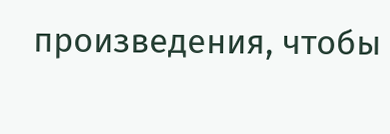произведения, чтобы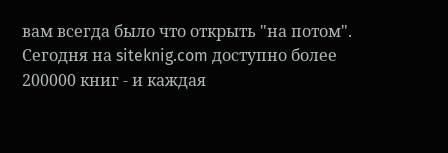вам всегда было что открыть "на потом". Сегодня на siteknig.com доступно более 200000 книг - и каждая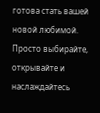готова стать вашей новой любимой. Просто выбирайте, открывайте и наслаждайтесь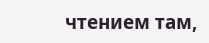чтением там,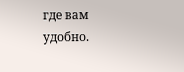где вам удобно.